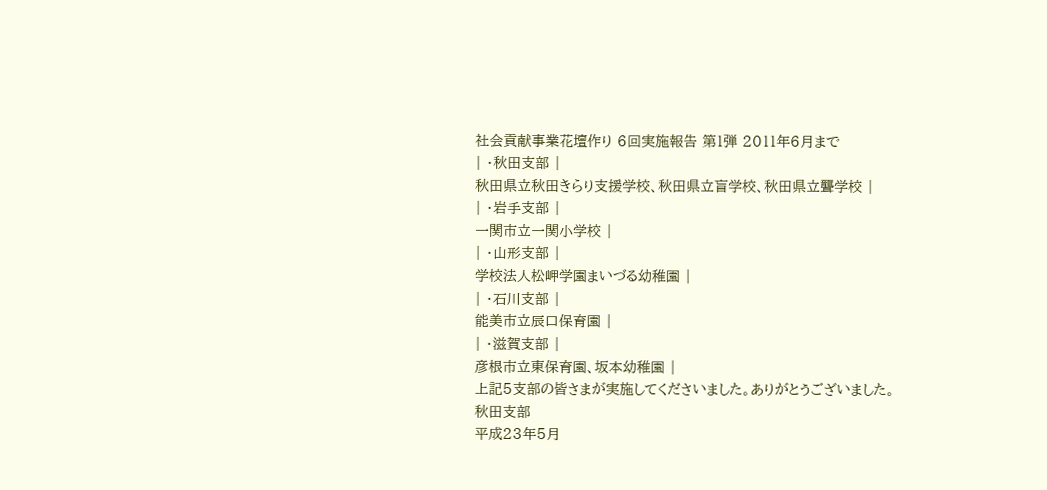社会貢献事業花壇作り 6回実施報告 第1弾 2011年6月まで
| ・秋田支部 |
秋田県立秋田きらり支援学校、秋田県立盲学校、秋田県立聾学校 |
| ・岩手支部 |
一関市立一関小学校 |
| ・山形支部 |
学校法人松岬学園まいづる幼稚園 |
| ・石川支部 |
能美市立辰口保育園 |
| ・滋賀支部 |
彦根市立東保育園、坂本幼稚園 |
上記5支部の皆さまが実施してくださいました。ありがとうございました。
秋田支部
平成23年5月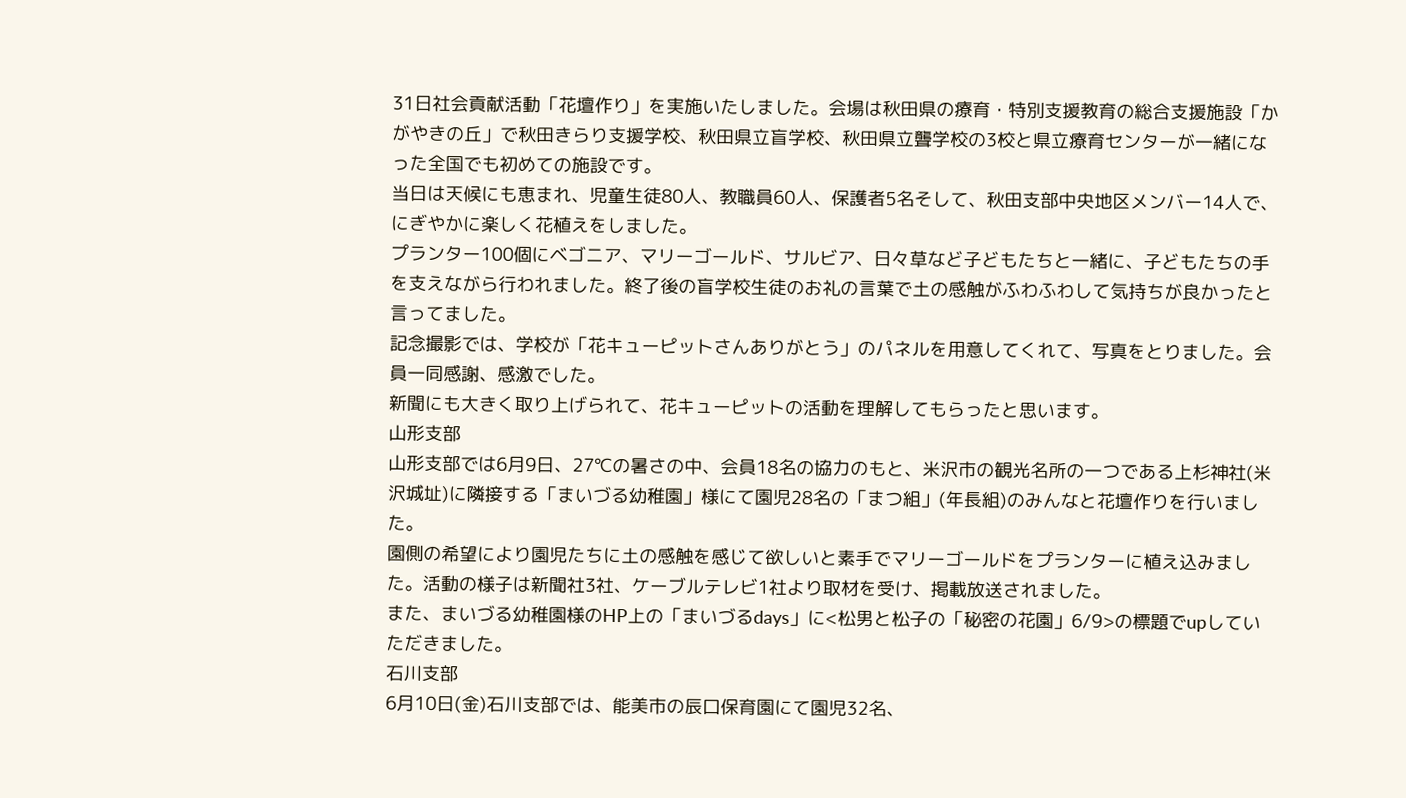31日社会貢献活動「花壇作り」を実施いたしました。会場は秋田県の療育・特別支援教育の総合支援施設「かがやきの丘」で秋田きらり支援学校、秋田県立盲学校、秋田県立聾学校の3校と県立療育センターが一緒になった全国でも初めての施設です。
当日は天候にも恵まれ、児童生徒80人、教職員60人、保護者5名そして、秋田支部中央地区メンバー14人で、にぎやかに楽しく花植えをしました。
プランター100個にベゴニア、マリーゴールド、サルビア、日々草など子どもたちと一緒に、子どもたちの手を支えながら行われました。終了後の盲学校生徒のお礼の言葉で土の感触がふわふわして気持ちが良かったと言ってました。
記念撮影では、学校が「花キューピットさんありがとう」のパネルを用意してくれて、写真をとりました。会員一同感謝、感激でした。
新聞にも大きく取り上げられて、花キューピットの活動を理解してもらったと思います。
山形支部
山形支部では6月9日、27℃の暑さの中、会員18名の協力のもと、米沢市の観光名所の一つである上杉神社(米沢城址)に隣接する「まいづる幼稚園」様にて園児28名の「まつ組」(年長組)のみんなと花壇作りを行いました。
園側の希望により園児たちに土の感触を感じて欲しいと素手でマリーゴールドをプランターに植え込みました。活動の様子は新聞社3社、ケーブルテレビ1社より取材を受け、掲載放送されました。
また、まいづる幼稚園様のHP上の「まいづるdays」に<松男と松子の「秘密の花園」6/9>の標題でupしていただきました。
石川支部
6月10日(金)石川支部では、能美市の辰口保育園にて園児32名、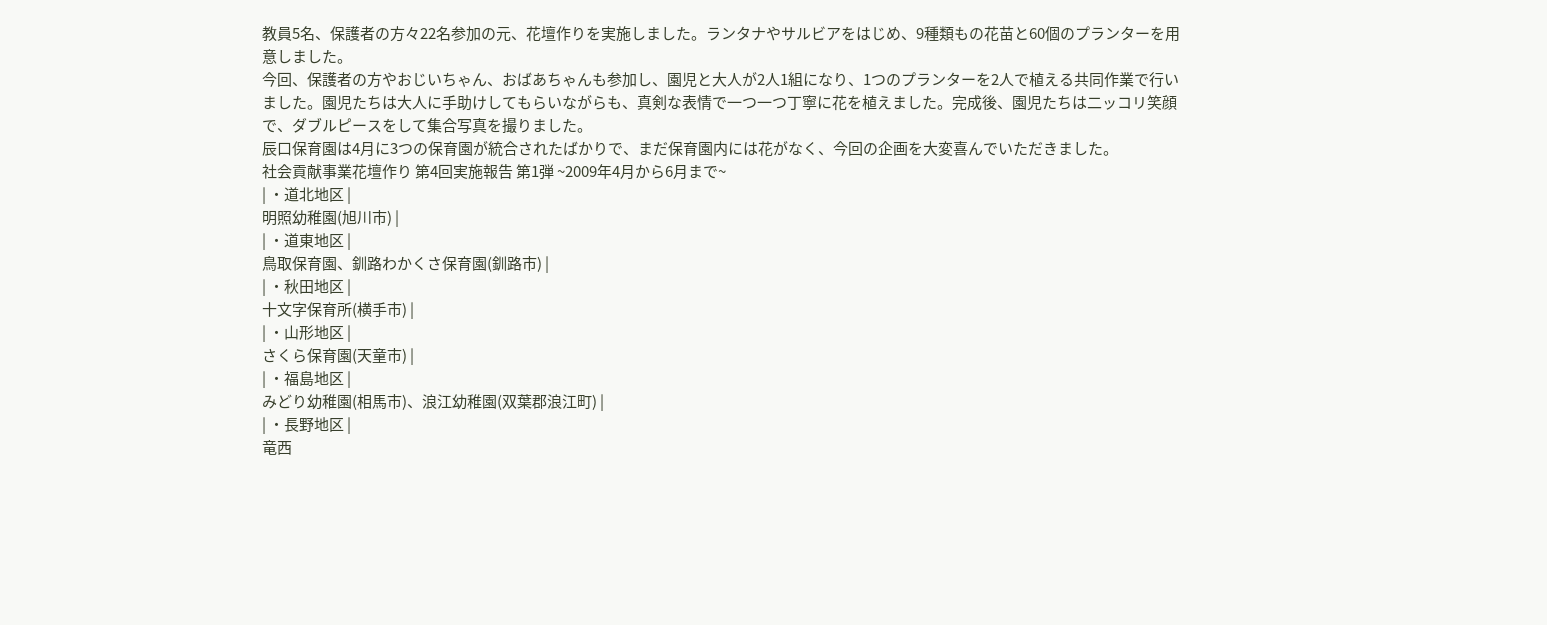教員5名、保護者の方々22名参加の元、花壇作りを実施しました。ランタナやサルビアをはじめ、9種類もの花苗と60個のプランターを用意しました。
今回、保護者の方やおじいちゃん、おばあちゃんも参加し、園児と大人が2人1組になり、1つのプランターを2人で植える共同作業で行いました。園児たちは大人に手助けしてもらいながらも、真剣な表情で一つ一つ丁寧に花を植えました。完成後、園児たちは二ッコリ笑顔で、ダブルピースをして集合写真を撮りました。
辰口保育園は4月に3つの保育園が統合されたばかりで、まだ保育園内には花がなく、今回の企画を大変喜んでいただきました。
社会貢献事業花壇作り 第4回実施報告 第1弾 ~2009年4月から6月まで~
| ・道北地区 |
明照幼稚園(旭川市) |
| ・道東地区 |
鳥取保育園、釧路わかくさ保育園(釧路市) |
| ・秋田地区 |
十文字保育所(横手市) |
| ・山形地区 |
さくら保育園(天童市) |
| ・福島地区 |
みどり幼稚園(相馬市)、浪江幼稚園(双葉郡浪江町) |
| ・長野地区 |
竜西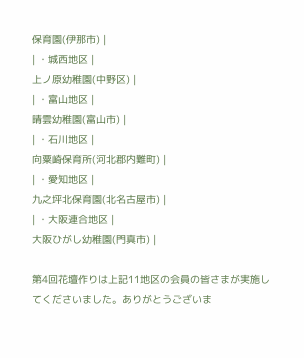保育園(伊那市) |
| ・城西地区 |
上ノ原幼稚園(中野区) |
| ・富山地区 |
晴雲幼稚園(富山市) |
| ・石川地区 |
向粟崎保育所(河北郡内難町) |
| ・愛知地区 |
九之坪北保育園(北名古屋市) |
| ・大阪連合地区 |
大阪ひがし幼稚園(門真市) |

第4回花壇作りは上記11地区の会員の皆さまが実施してくださいました。ありがとうございま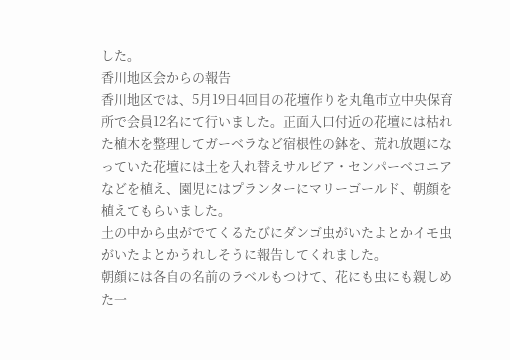した。
香川地区会からの報告
香川地区では、5月19日4回目の花壇作りを丸亀市立中央保育所で会員12名にて行いました。正面入口付近の花壇には枯れた植木を整理してガーベラなど宿根性の鉢を、荒れ放題になっていた花壇には土を入れ替えサルビア・センパーベコニアなどを植え、園児にはプランターにマリーゴールド、朝顔を植えてもらいました。
土の中から虫がでてくるたびにダンゴ虫がいたよとかイモ虫がいたよとかうれしそうに報告してくれました。
朝顔には各自の名前のラベルもつけて、花にも虫にも親しめた一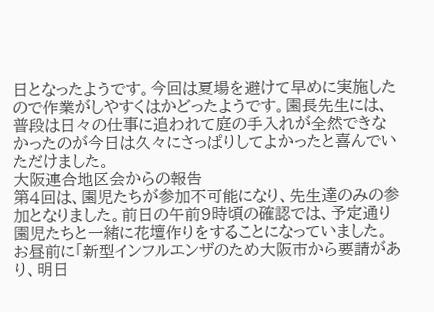日となったようです。今回は夏場を避けて早めに実施したので作業がしやすくはかどったようです。園長先生には、普段は日々の仕事に追われて庭の手入れが全然できなかったのが今日は久々にさっぱりしてよかったと喜んでいただけました。
大阪連合地区会からの報告
第4回は、園児たちが参加不可能になり、先生達のみの参加となりました。前日の午前9時頃の確認では、予定通り園児たちと一緒に花壇作りをすることになっていました。
お昼前に「新型インフルエンザのため大阪市から要請があり、明日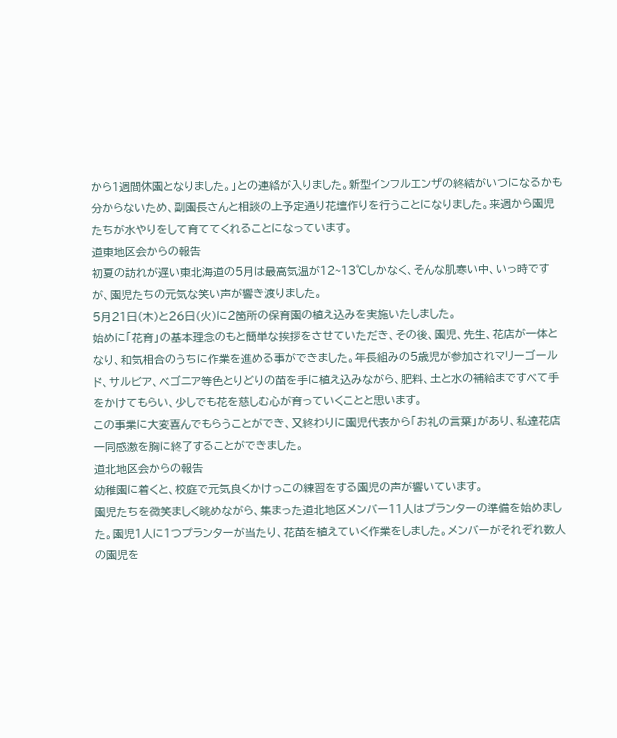から1週間休園となりました。」との連絡が入りました。新型インフルエンザの終結がいつになるかも分からないため、副園長さんと相談の上予定通り花壇作りを行うことになりました。来週から園児たちが水やりをして育ててくれることになっています。
道東地区会からの報告
初夏の訪れが遅い東北海道の5月は最高気温が12~13℃しかなく、そんな肌寒い中、いっ時ですが、園児たちの元気な笑い声が響き渡りました。
5月21日(木)と26日(火)に2箇所の保育園の植え込みを実施いたしました。
始めに「花育」の基本理念のもと簡単な挨拶をさせていただき、その後、園児、先生、花店が一体となり、和気相合のうちに作業を進める事ができました。年長組みの5歳児が参加されマリーゴールド、サルビア、ベゴニア等色とりどりの苗を手に植え込みながら、肥料、土と水の補給まですべて手をかけてもらい、少しでも花を慈しむ心が育っていくことと思います。
この事業に大変喜んでもらうことができ、又終わりに園児代表から「お礼の言葉」があり、私達花店一同感激を胸に終了することができました。
道北地区会からの報告
幼稚園に着くと、校庭で元気良くかけっこの練習をする園児の声が響いています。
園児たちを微笑ましく眺めながら、集まった道北地区メンバー11人はプランターの準備を始めました。園児1人に1つプランターが当たり、花苗を植えていく作業をしました。メンバーがそれぞれ数人の園児を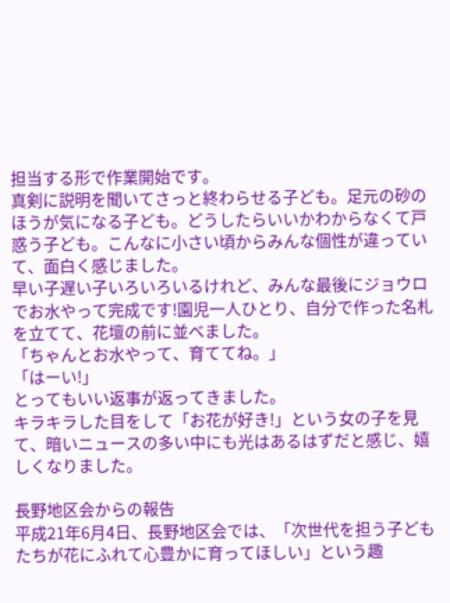担当する形で作業開始です。
真剣に説明を聞いてさっと終わらせる子ども。足元の砂のほうが気になる子ども。どうしたらいいかわからなくて戸惑う子ども。こんなに小さい頃からみんな個性が違っていて、面白く感じました。
早い子遅い子いろいろいるけれど、みんな最後にジョウロでお水やって完成です!園児一人ひとり、自分で作った名札を立てて、花壇の前に並べました。
「ちゃんとお水やって、育ててね。」
「はーい!」
とってもいい返事が返ってきました。
キラキラした目をして「お花が好き!」という女の子を見て、暗いニュースの多い中にも光はあるはずだと感じ、嬉しくなりました。

長野地区会からの報告
平成21年6月4日、長野地区会では、「次世代を担う子どもたちが花にふれて心豊かに育ってほしい」という趣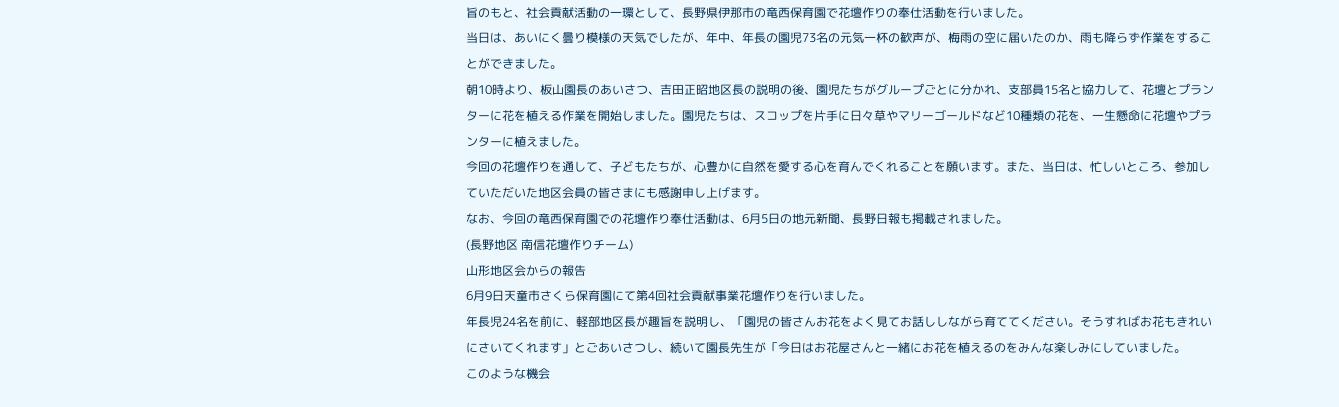旨のもと、社会貢献活動の一環として、長野県伊那市の竜西保育園で花壇作りの奉仕活動を行いました。
当日は、あいにく曇り模様の天気でしたが、年中、年長の園児73名の元気一杯の歓声が、梅雨の空に届いたのか、雨も降らず作業をすることができました。
朝10時より、板山園長のあいさつ、吉田正昭地区長の説明の後、園児たちがグループごとに分かれ、支部員15名と協力して、花壇とプランターに花を植える作業を開始しました。園児たちは、スコップを片手に日々草やマリーゴールドなど10種類の花を、一生懸命に花壇やプランターに植えました。
今回の花壇作りを通して、子どもたちが、心豊かに自然を愛する心を育んでくれることを願います。また、当日は、忙しいところ、参加していただいた地区会員の皆さまにも感謝申し上げます。
なお、今回の竜西保育園での花壇作り奉仕活動は、6月5日の地元新聞、長野日報も掲載されました。
(長野地区 南信花壇作りチーム)
山形地区会からの報告
6月9日天童市さくら保育園にて第4回社会貢献事業花壇作りを行いました。
年長児24名を前に、軽部地区長が趣旨を説明し、「園児の皆さんお花をよく見てお話ししながら育ててください。そうすればお花もきれいにさいてくれます」とごあいさつし、続いて園長先生が「今日はお花屋さんと一緒にお花を植えるのをみんな楽しみにしていました。
このような機会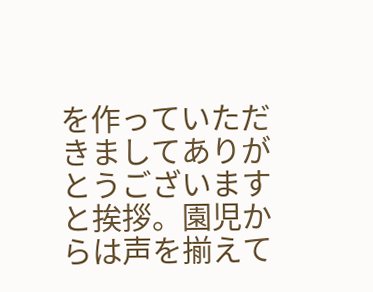を作っていただきましてありがとうございますと挨拶。園児からは声を揃えて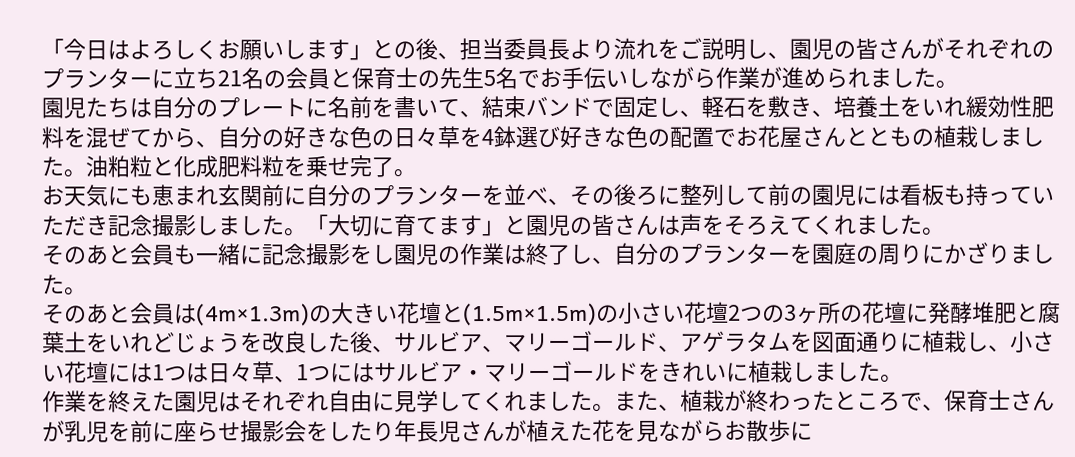「今日はよろしくお願いします」との後、担当委員長より流れをご説明し、園児の皆さんがそれぞれのプランターに立ち21名の会員と保育士の先生5名でお手伝いしながら作業が進められました。
園児たちは自分のプレートに名前を書いて、結束バンドで固定し、軽石を敷き、培養土をいれ緩効性肥料を混ぜてから、自分の好きな色の日々草を4鉢選び好きな色の配置でお花屋さんとともの植栽しました。油粕粒と化成肥料粒を乗せ完了。
お天気にも恵まれ玄関前に自分のプランターを並べ、その後ろに整列して前の園児には看板も持っていただき記念撮影しました。「大切に育てます」と園児の皆さんは声をそろえてくれました。
そのあと会員も一緒に記念撮影をし園児の作業は終了し、自分のプランターを園庭の周りにかざりました。
そのあと会員は(4m×1.3m)の大きい花壇と(1.5m×1.5m)の小さい花壇2つの3ヶ所の花壇に発酵堆肥と腐葉土をいれどじょうを改良した後、サルビア、マリーゴールド、アゲラタムを図面通りに植栽し、小さい花壇には1つは日々草、1つにはサルビア・マリーゴールドをきれいに植栽しました。
作業を終えた園児はそれぞれ自由に見学してくれました。また、植栽が終わったところで、保育士さんが乳児を前に座らせ撮影会をしたり年長児さんが植えた花を見ながらお散歩に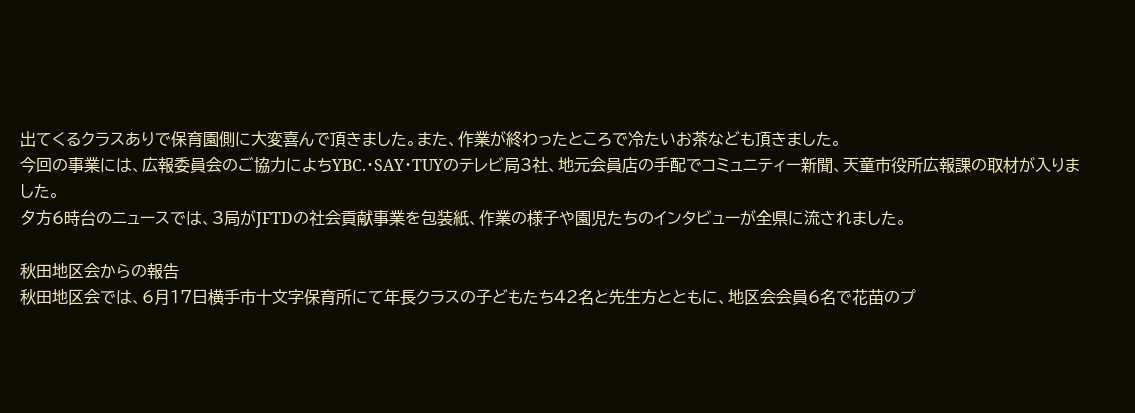出てくるクラスありで保育園側に大変喜んで頂きました。また、作業が終わったところで冷たいお茶なども頂きました。
今回の事業には、広報委員会のご協力によちYBC.・SAY・TUYのテレビ局3社、地元会員店の手配でコミュニティー新聞、天童市役所広報課の取材が入りました。
夕方6時台のニュースでは、3局がJFTDの社会貢献事業を包装紙、作業の様子や園児たちのインタビューが全県に流されました。

秋田地区会からの報告
秋田地区会では、6月17日横手市十文字保育所にて年長クラスの子どもたち42名と先生方とともに、地区会会員6名で花苗のプ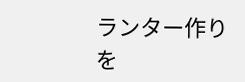ランター作りを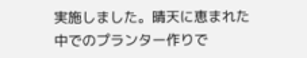実施しました。晴天に恵まれた中でのプランター作りで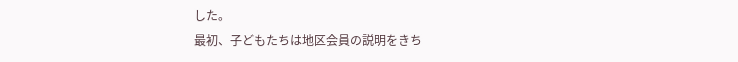した。
最初、子どもたちは地区会員の説明をきち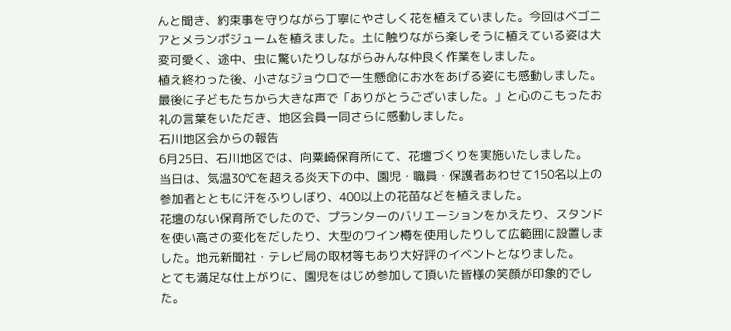んと聞き、約束事を守りながら丁寧にやさしく花を植えていました。今回はベゴニアとメランポジュームを植えました。土に触りながら楽しそうに植えている姿は大変可愛く、途中、虫に驚いたりしながらみんな仲良く作業をしました。
植え終わった後、小さなジョウロで一生懸命にお水をあげる姿にも感動しました。最後に子どもたちから大きな声で「ありがとうございました。」と心のこもったお礼の言葉をいただき、地区会員一同さらに感動しました。
石川地区会からの報告
6月25日、石川地区では、向粟崎保育所にて、花壇づくりを実施いたしました。
当日は、気温30℃を超える炎天下の中、園児・職員・保護者あわせて150名以上の参加者とともに汗をふりしぼり、400以上の花苗などを植えました。
花壇のない保育所でしたので、プランターのバリエーションをかえたり、スタンドを使い高さの変化をだしたり、大型のワイン樽を使用したりして広範囲に設置しました。地元新聞社・テレビ局の取材等もあり大好評のイベントとなりました。
とても満足な仕上がりに、園児をはじめ参加して頂いた皆様の笑顔が印象的でした。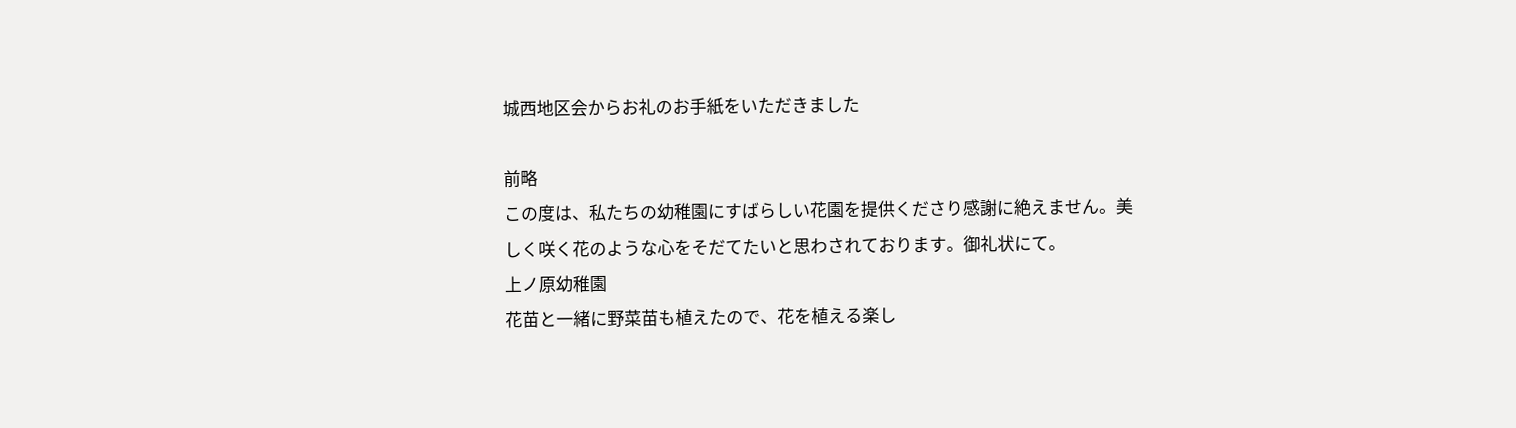城西地区会からお礼のお手紙をいただきました

前略
この度は、私たちの幼稚園にすばらしい花園を提供くださり感謝に絶えません。美しく咲く花のような心をそだてたいと思わされております。御礼状にて。
上ノ原幼稚園
花苗と一緒に野菜苗も植えたので、花を植える楽し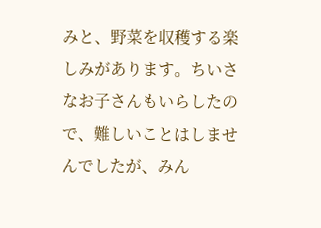みと、野菜を収穫する楽しみがあります。ちいさなお子さんもいらしたので、難しいことはしませんでしたが、みん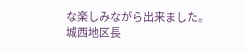な楽しみながら出来ました。
城西地区長